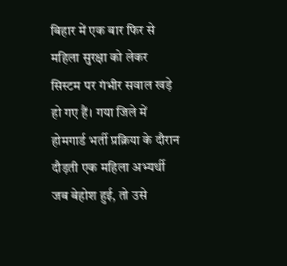बिहार में एक बार फिर से महिला सुरक्षा को लेकर सिस्टम पर गंभीर सवाल खड़े हो गए हैं। गया जिले में होमगार्ड भर्ती प्रक्रिया के दौरान दौड़ती एक महिला अभ्यर्थी जब बेहोश हुई, तो उसे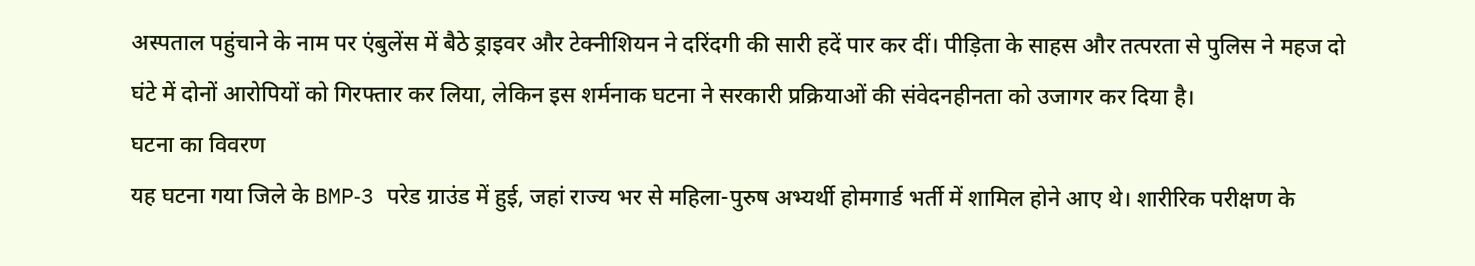अस्पताल पहुंचाने के नाम पर एंबुलेंस में बैठे ड्राइवर और टेक्नीशियन ने दरिंदगी की सारी हदें पार कर दीं। पीड़िता के साहस और तत्परता से पुलिस ने महज दो घंटे में दोनों आरोपियों को गिरफ्तार कर लिया, लेकिन इस शर्मनाक घटना ने सरकारी प्रक्रियाओं की संवेदनहीनता को उजागर कर दिया है।
घटना का विवरण
यह घटना गया जिले के BMP‑3 परेड ग्राउंड में हुई, जहां राज्य भर से महिला-पुरुष अभ्यर्थी होमगार्ड भर्ती में शामिल होने आए थे। शारीरिक परीक्षण के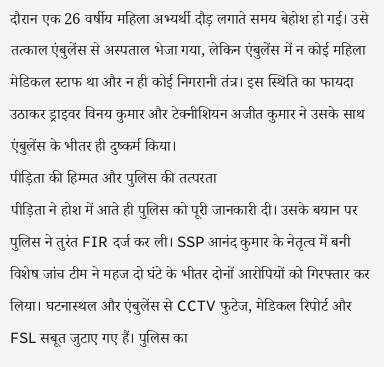दौरान एक 26 वर्षीय महिला अभ्यर्थी दौड़ लगाते समय बेहोश हो गई। उसे तत्काल एंबुलेंस से अस्पताल भेजा गया, लेकिन एंबुलेंस में न कोई महिला मेडिकल स्टाफ था और न ही कोई निगरानी तंत्र। इस स्थिति का फायदा उठाकर ड्राइवर विनय कुमार और टेक्नीशियन अजीत कुमार ने उसके साथ एंबुलेंस के भीतर ही दुष्कर्म किया।
पीड़िता की हिम्मत और पुलिस की तत्परता
पीड़िता ने होश में आते ही पुलिस को पूरी जानकारी दी। उसके बयान पर पुलिस ने तुरंत FIR दर्ज कर ली। SSP आनंद कुमार के नेतृत्व में बनी विशेष जांच टीम ने महज दो घंटे के भीतर दोनों आरोपियों को गिरफ्तार कर लिया। घटनास्थल और एंबुलेंस से CCTV फुटेज, मेडिकल रिपोर्ट और FSL सबूत जुटाए गए हैं। पुलिस का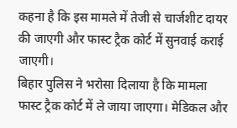कहना है कि इस मामले में तेजी से चार्जशीट दायर की जाएगी और फास्ट ट्रैक कोर्ट में सुनवाई कराई जाएगी।
बिहार पुलिस ने भरोसा दिलाया है कि मामला फास्ट ट्रैक कोर्ट में ले जाया जाएगा। मेडिकल और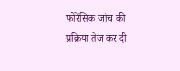फोरेंसिक जांच की प्रक्रिया तेज कर दी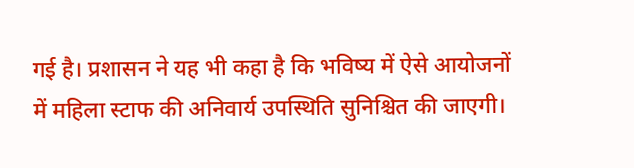गई है। प्रशासन ने यह भी कहा है कि भविष्य में ऐसे आयोजनों में महिला स्टाफ की अनिवार्य उपस्थिति सुनिश्चित की जाएगी।